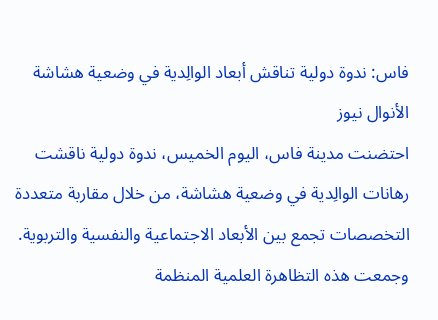فاس: ندوة دولية تناقش أبعاد الوالِدية في وضعية هشاشة
الأنوال نيوز
احتضنت مدينة فاس، اليوم الخميس، ندوة دولية ناقشت رهانات الوالِدية في وضعية هشاشة، من خلال مقاربة متعددة التخصصات تجمع بين الأبعاد الاجتماعية والنفسية والتربوية.
وجمعت هذه التظاهرة العلمية المنظمة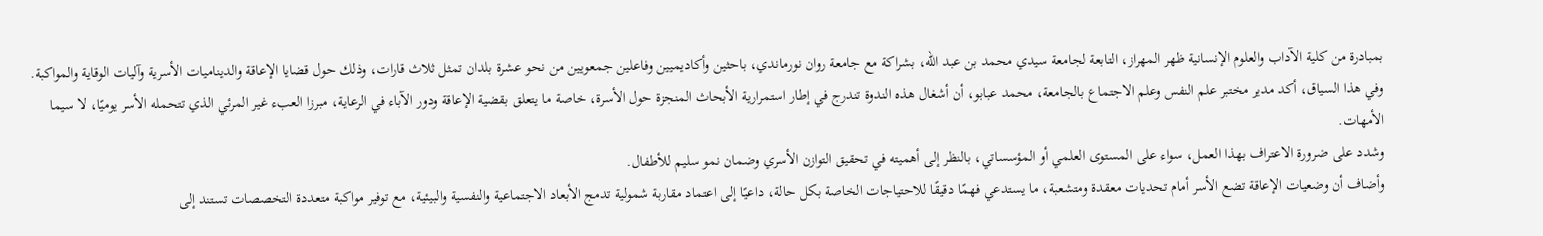بمبادرة من كلية الآداب والعلوم الإنسانية ظهر المهراز، التابعة لجامعة سيدي محمد بن عبد الله، بشراكة مع جامعة روان نورماندي، باحثين وأكاديميين وفاعلين جمعويين من نحو عشرة بلدان تمثل ثلاث قارات، وذلك حول قضايا الإعاقة والديناميات الأسرية وآليات الوقاية والمواكبة.
وفي هذا السياق، أكد مدير مختبر علم النفس وعلم الاجتماع بالجامعة، محمد عبابو، أن أشغال هذه الندوة تندرج في إطار استمرارية الأبحاث المنجزة حول الأسرة، خاصة ما يتعلق بقضية الإعاقة ودور الآباء في الرعاية، مبرزا العبء غير المرئي الذي تتحمله الأسر يوميًا، لا سيما الأمهات.
وشدد على ضرورة الاعتراف بهذا العمل، سواء على المستوى العلمي أو المؤسساتي، بالنظر إلى أهميته في تحقيق التوازن الأسري وضمان نمو سليم للأطفال.
وأضاف أن وضعيات الإعاقة تضع الأسر أمام تحديات معقدة ومتشعبة، ما يستدعي فهمًا دقيقًا للاحتياجات الخاصة بكل حالة، داعيًا إلى اعتماد مقاربة شمولية تدمج الأبعاد الاجتماعية والنفسية والبيئية، مع توفير مواكبة متعددة التخصصات تستند إلى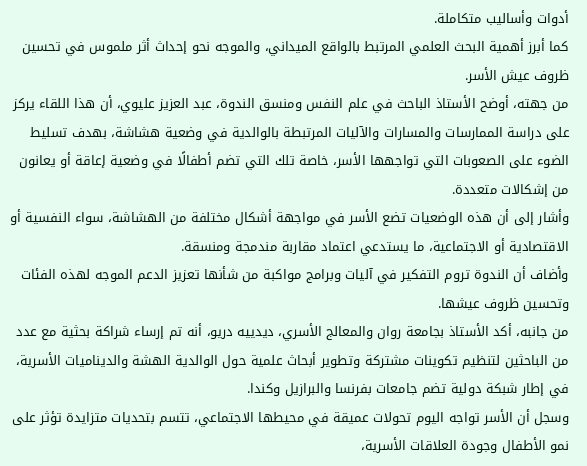أدوات وأساليب متكاملة.
كما أبرز أهمية البحث العلمي المرتبط بالواقع الميداني، والموجه نحو إحداث أثر ملموس في تحسين ظروف عيش الأسر.
من جهته، أوضح الأستاذ الباحث في علم النفس ومنسق الندوة، عبد العزيز عليوي، أن هذا اللقاء يركز على دراسة الممارسات والمسارات والآليات المرتبطة بالوالدية في وضعية هشاشة، بهدف تسليط الضوء على الصعوبات التي تواجهها الأسر، خاصة تلك التي تضم أطفالًا في وضعية إعاقة أو يعانون من إشكالات متعددة.
وأشار إلى أن هذه الوضعيات تضع الأسر في مواجهة أشكال مختلفة من الهشاشة، سواء النفسية أو الاقتصادية أو الاجتماعية، ما يستدعي اعتماد مقاربة مندمجة ومنسقة.
وأضاف أن الندوة تروم التفكير في آليات وبرامج مواكبة من شأنها تعزيز الدعم الموجه لهذه الفئات وتحسين ظروف عيشها.
من جانبه، أكد الأستاذ بجامعة روان والمعالج الأسري، ديدييه دريو، أنه تم إرساء شراكة بحثية مع عدد من الباحثين لتنظيم تكوينات مشتركة وتطوير أبحاث علمية حول الوالدية الهشة والديناميات الأسرية، في إطار شبكة دولية تضم جامعات بفرنسا والبرازيل وكندا.
وسجل أن الأسر تواجه اليوم تحولات عميقة في محيطها الاجتماعي، تتسم بتحديات متزايدة تؤثر على نمو الأطفال وجودة العلاقات الأسرية،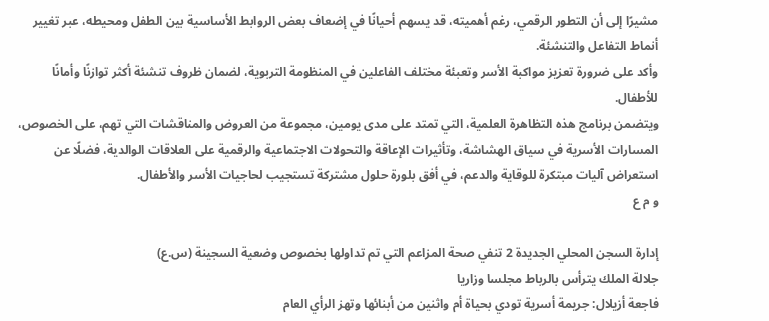مشيرًا إلى أن التطور الرقمي، رغم أهميته، قد يسهم أحيانًا في إضعاف بعض الروابط الأساسية بين الطفل ومحيطه، عبر تغيير أنماط التفاعل والتنشئة.
وأكد على ضرورة تعزيز مواكبة الأسر وتعبئة مختلف الفاعلين في المنظومة التربوية، لضمان ظروف تنشئة أكثر توازنًا وأمانًا للأطفال.
ويتضمن برنامج هذه التظاهرة العلمية، التي تمتد على مدى يومين، مجموعة من العروض والمناقشات التي تهم، على الخصوص، المسارات الأسرية في سياق الهشاشة، وتأثيرات الإعاقة والتحولات الاجتماعية والرقمية على العلاقات الوالدية، فضلًا عن استعراض آليات مبتكرة للوقاية والدعم، في أفق بلورة حلول مشتركة تستجيب لحاجيات الأسر والأطفال.
و م ع

إدارة السجن المحلي الجديدة 2 تنفي صحة المزاعم التي تم تداولها بخصوص وضعية السجينة (س.ع)
جلالة الملك يترأس بالرباط مجلسا وزاريا
فاجعة أزيلال: جريمة أسرية تودي بحياة أم واثنين من أبنائها وتهز الرأي العام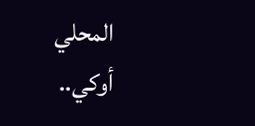المحلي
أوكي..